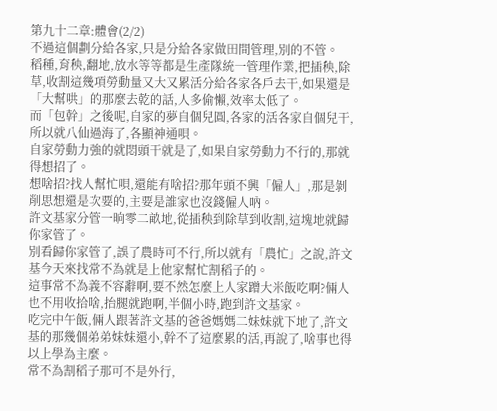第九十二章:體會(2/2)
不過這個劃分給各家,只是分給各家做田間管理,別的不管。
稻種,育秧,翻地,放水等等都是生產隊統一管理作業,把插秧,除草,收割這幾項勞動量又大又累活分給各家各戶去干,如果還是「大幫哄」的那麼去乾的話,人多偷懶,效率太低了。
而「包幹」之後呢,自家的夢自個兒圓,各家的活各家自個兒干,所以就八仙過海了,各顯神通唄。
自家勞動力強的就悶頭干就是了,如果自家勞動力不行的,那就得想招了。
想啥招?找人幫忙唄,還能有啥招?那年頭不興「僱人」,那是剝削思想還是次要的,主要是誰家也沒錢僱人吶。
許文基家分管一晌零二畝地,從插秧到除草到收割,這塊地就歸你家管了。
別看歸你家管了,誤了農時可不行,所以就有「農忙」之說,許文基今天來找常不為就是上他家幫忙割稻子的。
這事常不為義不容辭啊,要不然怎麼上人家蹭大米飯吃啊?倆人也不用收拾啥,抬腿就跑啊,半個小時,跑到許文基家。
吃完中午飯,倆人跟著許文基的爸爸媽媽二妹妹就下地了,許文基的那幾個弟弟妹妹還小,幹不了這麼累的活,再說了,啥事也得以上學為主麼。
常不為割稻子那可不是外行,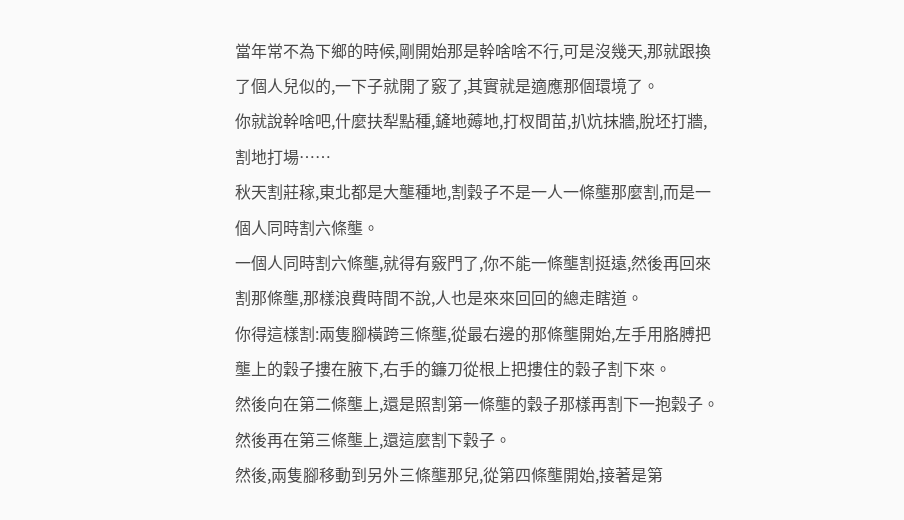當年常不為下鄉的時候,剛開始那是幹啥啥不行,可是沒幾天,那就跟換了個人兒似的,一下子就開了竅了,其實就是適應那個環境了。
你就說幹啥吧,什麼扶犁點種,鏟地薅地,打杈間苗,扒炕抹牆,脫坯打牆,割地打場……
秋天割莊稼,東北都是大壟種地,割穀子不是一人一條壟那麼割,而是一個人同時割六條壟。
一個人同時割六條壟,就得有竅門了,你不能一條壟割挺遠,然後再回來割那條壟,那樣浪費時間不說,人也是來來回回的總走瞎道。
你得這樣割:兩隻腳橫跨三條壟,從最右邊的那條壟開始,左手用胳膊把壟上的穀子摟在腋下,右手的鐮刀從根上把摟住的穀子割下來。
然後向在第二條壟上,還是照割第一條壟的穀子那樣再割下一抱穀子。
然後再在第三條壟上,還這麼割下穀子。
然後,兩隻腳移動到另外三條壟那兒,從第四條壟開始,接著是第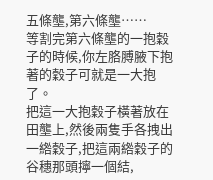五條壟,第六條壟……
等割完第六條壟的一抱穀子的時候,你左胳膊腋下抱著的穀子可就是一大抱了。
把這一大抱穀子橫著放在田壟上,然後兩隻手各拽出一綹穀子,把這兩綹穀子的谷穗那頭擰一個結,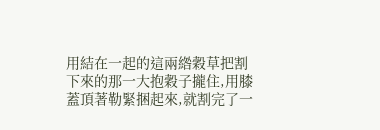用結在一起的這兩綹穀草把割下來的那一大抱穀子攏住,用膝蓋頂著勒緊捆起來,就割完了一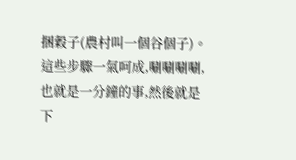捆穀子(農村叫一個谷個子)。
這些步驟一氣呵成,唰唰唰唰,也就是一分鐘的事,然後就是下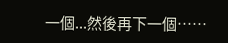一個...然後再下一個……